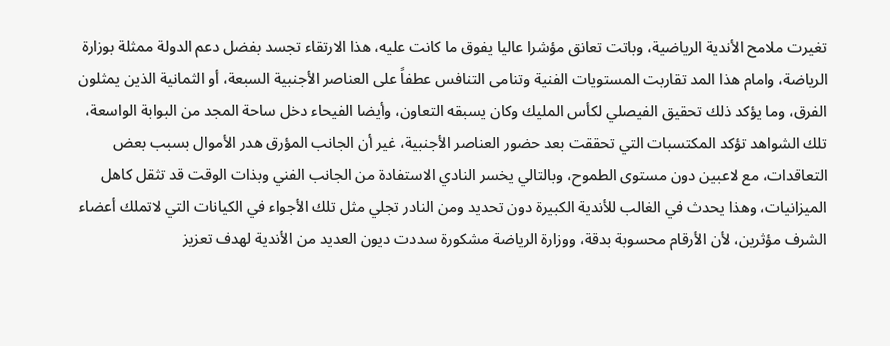تغيرت ملامح الأندية الرياضية، وباتت تعانق مؤشرا عاليا يفوق ما كانت عليه، هذا الارتقاء تجسد بفضل دعم الدولة ممثلة بوزارة الرياضة، وامام هذا المد تقاربت المستويات الفنية وتنامى التنافس عطفاً على العناصر الأجنبية السبعة، أو الثمانية الذين يمثلون الفرق، وما يؤكد ذلك تحقيق الفيصلي لكأس المليك وكان يسبقه التعاون، وأيضا الفيحاء دخل ساحة المجد من البوابة الواسعة، تلك الشواهد تؤكد المكتسبات التي تحققت بعد حضور العناصر الأجنبية، غير أن الجانب المؤرق هدر الأموال بسبب بعض التعاقدات، مع لاعبين دون مستوى الطموح، وبالتالي يخسر النادي الاستفادة من الجانب الفني وبذات الوقت قد تثقل كاهل الميزانيات، وهذا يحدث في الغالب للأندية الكبيرة دون تحديد ومن النادر تجلي مثل تلك الأجواء في الكيانات التي لاتملك أعضاء الشرف مؤثرين، لأن الأرقام محسوبة بدقة، ووزارة الرياضة مشكورة سددت ديون العديد من الأندية لهدف تعزيز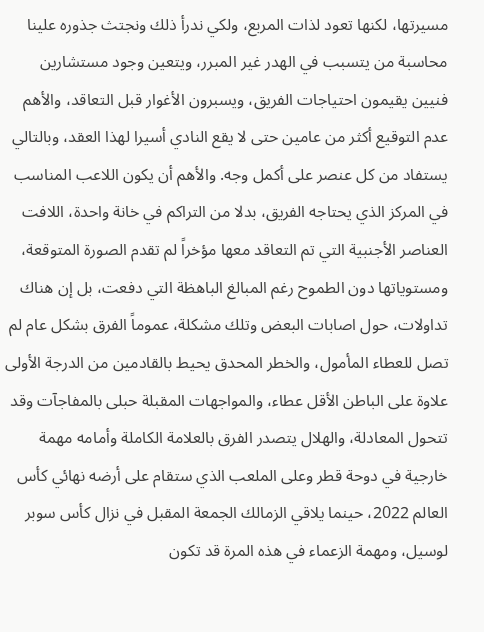مسيرتها، لكنها تعود لذات المربع، ولكي ندرأ ذلك ونجتث جذوره علينا محاسبة من يتسبب في الهدر غير المبرر، ويتعين وجود مستشارين فنيين يقيمون احتياجات الفريق، ويسبرون الأغوار قبل التعاقد، والأهم عدم التوقيع أكثر من عامين حتى لا يقع النادي أسيرا لهذا العقد، وبالتالي يستفاد من كل عنصر على أكمل وجه. والأهم أن يكون اللاعب المناسب في المركز الذي يحتاجه الفريق، بدلا من التراكم في خانة واحدة، اللافت العناصر الأجنبية التي تم التعاقد معها مؤخراً لم تقدم الصورة المتوقعة، ومستوياتها دون الطموح رغم المبالغ الباهظة التي دفعت، بل إن هناك تداولات، حول اصابات البعض وتلك مشكلة، عموماً الفرق بشكل عام لم تصل للعطاء المأمول، والخطر المحدق يحيط بالقادمين من الدرجة الأولى علاوة على الباطن الأقل عطاء، والمواجهات المقبلة حبلى بالمفاجآت وقد تتحول المعادلة، والهلال يتصدر الفرق بالعلامة الكاملة وأمامه مهمة خارجية في دوحة قطر وعلى الملعب الذي ستقام على أرضه نهائي كأس العالم 2022، حينما يلاقي الزمالك الجمعة المقبل في نزال كأس سوبر لوسيل، ومهمة الزعماء في هذه المرة قد تكون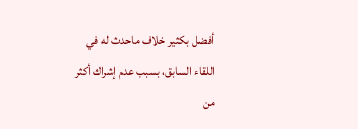أفضل بكثير خلاف ماحدث له في اللقاء السابق، بسبب عدم إشراك أكثر من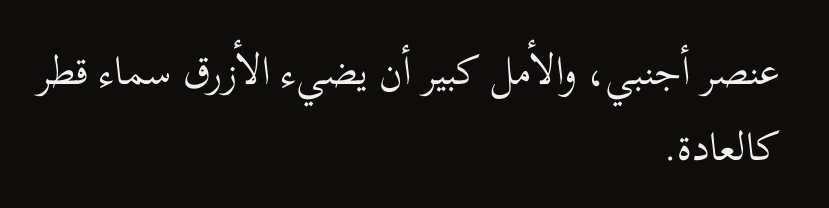عنصر أجنبي، والأمل كبير أن يضيء الأزرق سماء قطر كالعادة.